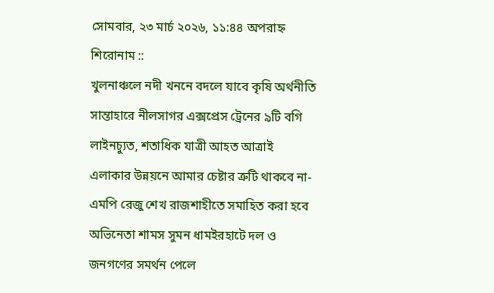সোমবার, ২৩ মার্চ ২০২৬, ১১:৪৪ অপরাহ্ন
শিরোনাম ::
খুলনাঞ্চলে নদী খননে বদলে যাবে কৃষি অর্থনীতি সান্তাহারে নীলসাগর এক্সপ্রেস ট্রেনের ৯টি বগি লাইনচ্যুত, শতাধিক যাত্রী আহত আত্রাই এলাকার উন্নয়নে আমার চেষ্টার ত্রুটি থাকবে না-এমপি রেজু শেখ রাজশাহীতে সমাহিত করা হবে অভিনেতা শামস সুমন ধামইরহাটে দল ও জনগণের সমর্থন পেলে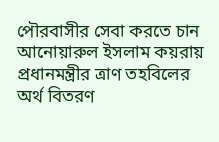পৌরবাসীর সেবা করতে চান আনোয়ারুল ইসলাম কয়রায় প্রধানমন্ত্রীর ত্রাণ তহবিলের অর্থ বিতরণ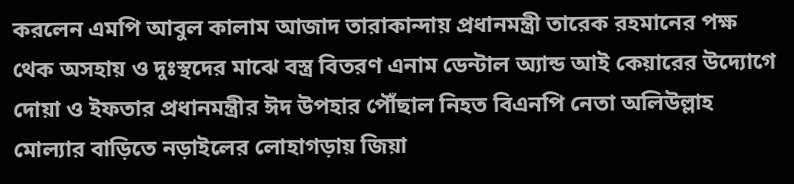করলেন এমপি আবুল কালাম আজাদ তারাকান্দায় প্রধানমন্ত্রী তারেক রহমানের পক্ষ থেক অসহায় ও দুঃস্থদের মাঝে বস্ত্র বিতরণ এনাম ডেন্টাল অ্যান্ড আই কেয়ারের উদ্যোগে দোয়া ও ইফতার প্রধানমন্ত্রীর ঈদ উপহার পৌঁছাল নিহত বিএনপি নেতা অলিউল্লাহ মোল্যার বাড়িতে নড়াইলের লোহাগড়ায় জিয়া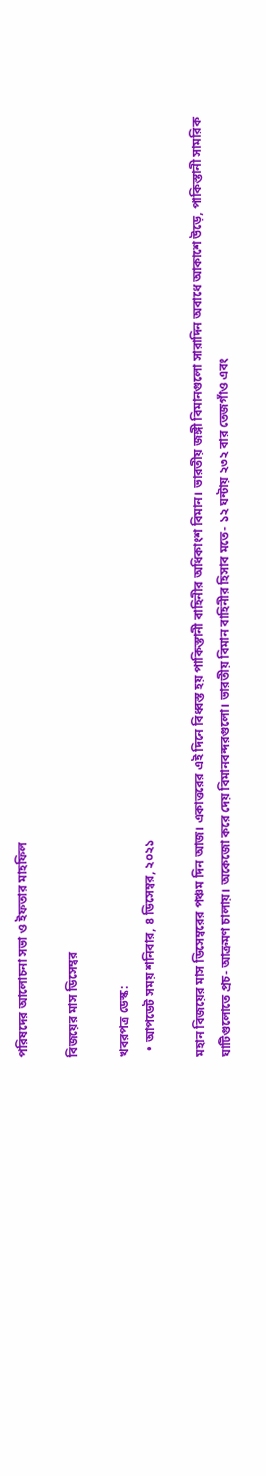পরিষদের আলোচনা সভা ও ইফতার মাহফিল

বিজয়ের মাস ডিসেম্বর

খবরপত্র ডেস্ক:
  • আপডেট সময় শনিবার, ৪ ডিসেম্বর, ২০২১

মহান বিজয়ের মাস ডিসেম্বরের পঞ্চম দিন আজ। একাত্তরের এই দিনে বিধ্বস্ত হয় পাকিস্তানী বাহিনীর অধিকাংশ বিমান। ভারতীয় জঙ্গী বিমানগুলো সারাদিন অবাধে আকাশে উড়ে, পাকিস্তানী সামরিক ঘাটিগুলোতে প্রচ- আক্রমণ চালায়। অকেজো করে দেয় বিমানবন্দরগুলো। ভারতীয় বিমান বাহিনীর হিসাব মতে- ১২ ঘন্টায় ২৩২ বার তেজগাঁও এবং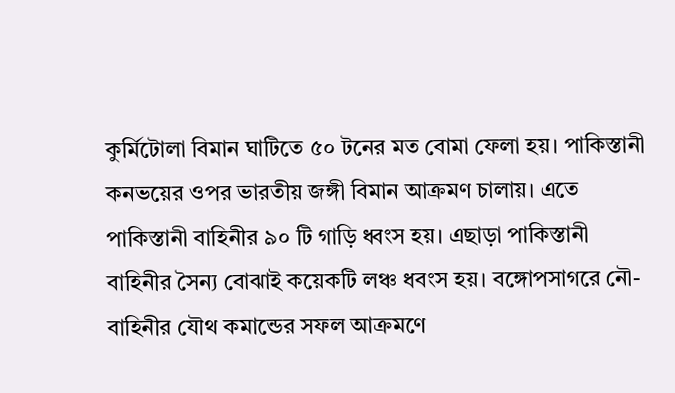কুর্মিটোলা বিমান ঘাটিতে ৫০ টনের মত বোমা ফেলা হয়। পাকিস্তানী কনভয়ের ওপর ভারতীয় জঙ্গী বিমান আক্রমণ চালায়। এতে পাকিস্তানী বাহিনীর ৯০ টি গাড়ি ধ্বংস হয়। এছাড়া পাকিস্তানী বাহিনীর সৈন্য বোঝাই কয়েকটি লঞ্চ ধবংস হয়। বঙ্গোপসাগরে নৌ-বাহিনীর যৌথ কমান্ডের সফল আক্রমণে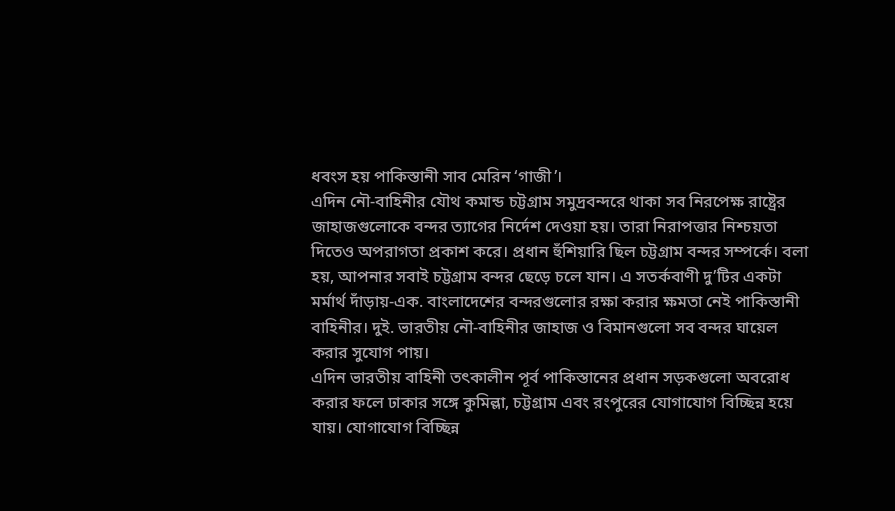ধবংস হয় পাকিস্তানী সাব মেরিন ‘গাজী’।
এদিন নৌ-বাহিনীর যৌথ কমান্ড চট্টগ্রাম সমুদ্রবন্দরে থাকা সব নিরপেক্ষ রাষ্ট্রের জাহাজগুলোকে বন্দর ত্যাগের নির্দেশ দেওয়া হয়। তারা নিরাপত্তার নিশ্চয়তা দিতেও অপরাগতা প্রকাশ করে। প্রধান হুঁশিয়ারি ছিল চট্টগ্রাম বন্দর সম্পর্কে। বলা হয়, আপনার সবাই চট্টগ্রাম বন্দর ছেড়ে চলে যান। এ সতর্কবাণী দু’টির একটা মর্মার্থ দাঁড়ায়-এক. বাংলাদেশের বন্দরগুলোর রক্ষা করার ক্ষমতা নেই পাকিস্তানী বাহিনীর। দুই. ভারতীয় নৌ-বাহিনীর জাহাজ ও বিমানগুলো সব বন্দর ঘায়েল করার সুযোগ পায়।
এদিন ভারতীয় বাহিনী তৎকালীন পূর্ব পাকিস্তানের প্রধান সড়কগুলো অবরোধ করার ফলে ঢাকার সঙ্গে কুমিল্লা, চট্টগ্রাম এবং রংপুরের যোগাযোগ বিচ্ছিন্ন হয়ে যায়। যোগাযোগ বিচ্ছিন্ন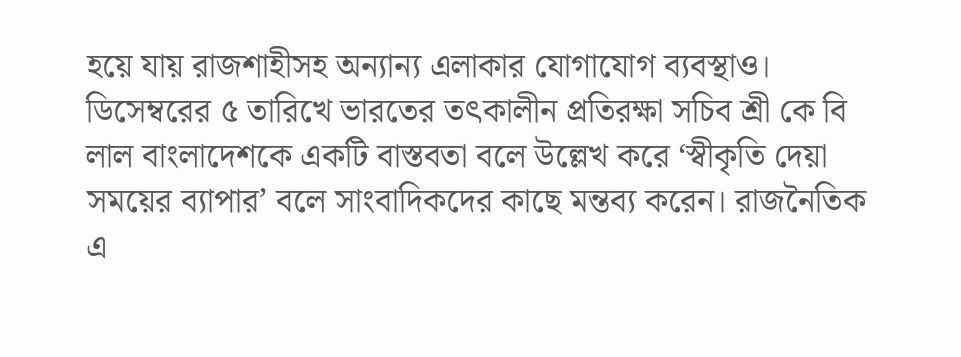হয়ে যায় রাজশাহীসহ অন্যান্য এলাকার যোগাযোগ ব্যবস্থাও। ডিসেম্বরের ৫ তারিখে ভারতের তৎকালীন প্রতিরক্ষা সচিব শ্রী কে বি লাল বাংলাদেশকে একটি বাস্তবতা বলে উল্লেখ করে ‘স্বীকৃতি দেয়া সময়ের ব্যাপার’ বলে সাংবাদিকদের কাছে মন্তব্য করেন। রাজনৈতিক এ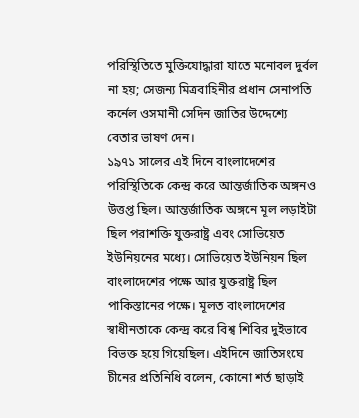পরিস্থিতিতে মুক্তিযোদ্ধারা যাতে মনোবল দুর্বল না হয়; সেজন্য মিত্রবাহিনীর প্রধান সেনাপতি কর্নেল ওসমানী সেদিন জাতির উদ্দেশ্যে বেতার ভাষণ দেন।
১৯৭১ সালের এই দিনে বাংলাদেশের পরিস্থিতিকে কেন্দ্র করে আন্তর্জাতিক অঙ্গনও উত্তপ্ত ছিল। আন্তর্জাতিক অঙ্গনে মূল লড়াইটা ছিল পরাশক্তি যুক্তরাষ্ট্র এবং সোভিয়েত ইউনিয়নের মধ্যে। সোভিয়েত ইউনিয়ন ছিল বাংলাদেশের পক্ষে আর যুক্তরাষ্ট্র ছিল পাকিস্তানের পক্ষে। মূলত বাংলাদেশের স্বাধীনতাকে কেন্দ্র করে বিশ্ব শিবির দুইভাবে বিভক্ত হয়ে গিয়েছিল। এইদিনে জাতিসংঘে চীনের প্রতিনিধি বলেন, কোনো শর্ত ছাড়াই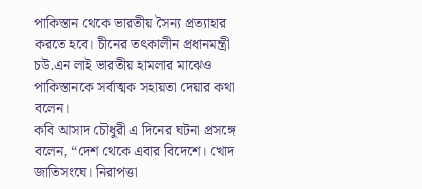পাকিস্তান থেকে ভারতীয় সৈন্য প্রত্যাহার করতে হবে। চীনের তৎকালীন প্রধানমন্ত্রী চউ.এন লাই ভারতীয় হামলার মাঝেও পাকিস্তানকে সর্বাত্মক সহায়তা দেয়ার কথা বলেন।
কবি আসাদ চৌধুরী এ দিনের ঘটনা প্রসঙ্গে বলেন, “দেশ থেকে এবার বিদেশে। খোদ জাতিসংঘে। নিরাপত্তা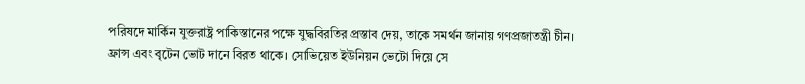পরিষদে মার্কিন যুক্তরাষ্ট্র পাকিস্তানের পক্ষে যুদ্ধবিরতির প্রস্তাব দেয়, তাকে সমর্থন জানায় গণপ্রজাতন্ত্রী চীন। ফ্রান্স এবং বৃটেন ভোট দানে বিরত থাকে। সোভিয়েত ইউনিয়ন ভেটো দিয়ে সে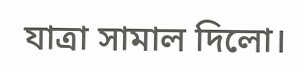যাত্রা সামাল দিলো।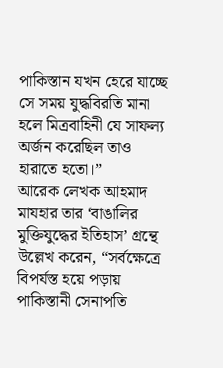পাকিস্তান যখন হেরে যাচ্ছে সে সময় যুদ্ধবিরতি মানা হলে মিত্রবাহিনী যে সাফল্য অর্জন করেছিল তাও হারাতে হতো।”
আরেক লেখক আহমাদ মাযহার তার ‘বাঙালির মুক্তিযুদ্ধের ইতিহাস’ গ্রন্থে উল্লেখ করেন, “সর্বক্ষেত্রে বিপর্যস্ত হয়ে পড়ায় পাকিস্তানী সেনাপতি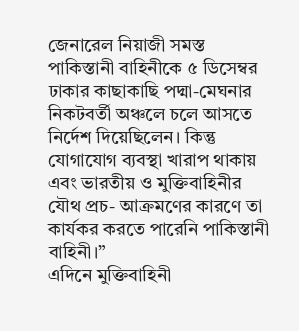জেনারেল নিয়াজী সমস্ত পাকিস্তানী বাহিনীকে ৫ ডিসেম্বর ঢাকার কাছাকাছি পদ্মা-মেঘনার নিকটবর্তী অঞ্চলে চলে আসতে নির্দেশ দিয়েছিলেন। কিন্তু যোগাযোগ ব্যবস্থা খারাপ থাকায় এবং ভারতীয় ও মুক্তিবাহিনীর যৌথ প্রচ- আক্রমণের কারণে তা কার্যকর করতে পারেনি পাকিস্তানী বাহিনী।”
এদিনে মুক্তিবাহিনী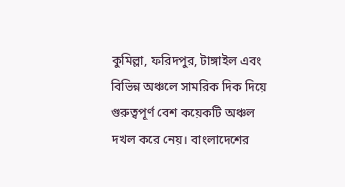কুমিল্লা, ফরিদপুর, টাঙ্গাইল এবং বিভিন্ন অঞ্চলে সামরিক দিক দিয়ে গুরুত্বপূর্ণ বেশ কয়েকটি অঞ্চল দখল করে নেয়। বাংলাদেশের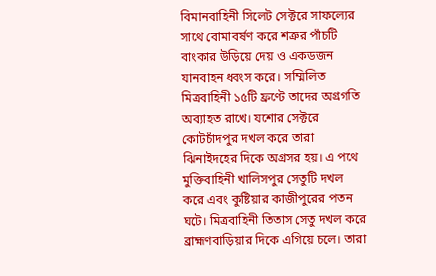বিমানবাহিনী সিলেট সেক্টরে সাফল্যের সাথে বোমাবর্ষণ করে শত্রুর পাঁচটি বাংকার উড়িয়ে দেয় ও একডজন যানবাহন ধ্বংস করে। সম্মিলিত মিত্রবাহিনী ১৫টি ফ্রণ্টে তাদের অগ্রগতি অব্যাহত রাখে। যশোর সেক্টরে কোটচাঁদপুর দখল করে তারা ঝিনাইদহের দিকে অগ্রসর হয়। এ পথে মুক্তিবাহিনী খালিসপুর সেতুটি দখল করে এবং কুষ্টিয়ার কাজীপুরের পতন ঘটে। মিত্রবাহিনী তিতাস সেতু দখল করে ব্রাহ্মণবাড়িয়ার দিকে এগিয়ে চলে। তারা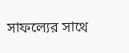সাফল্যের সাথে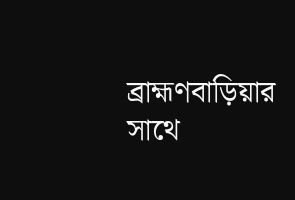ব্রাহ্মণবাড়িয়ার সাথে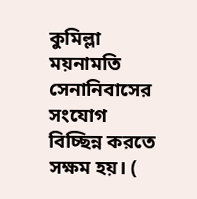কুমিল্লা ময়নামতি সেনানিবাসের সংযোগ বিচ্ছিন্ন করতে সক্ষম হয়। (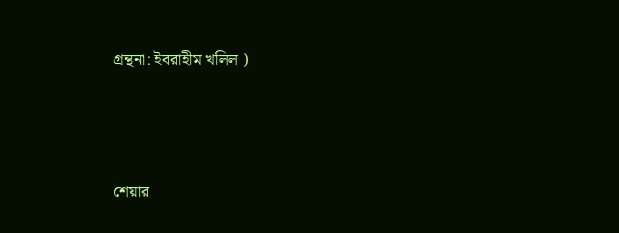গ্রন্থনা: ইবরাহীম খলিল )




শেয়ার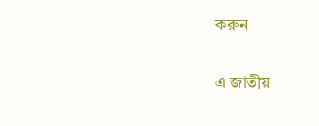করুন

এ জাতীয়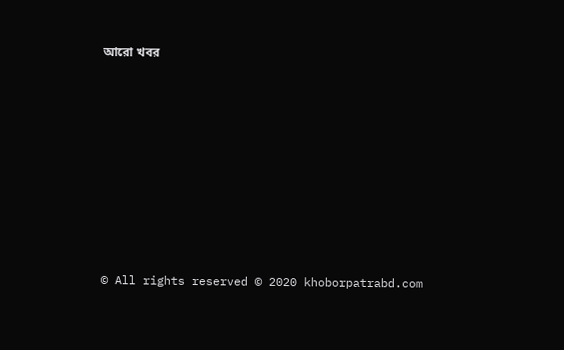আরো খবর









© All rights reserved © 2020 khoborpatrabd.com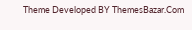Theme Developed BY ThemesBazar.Com